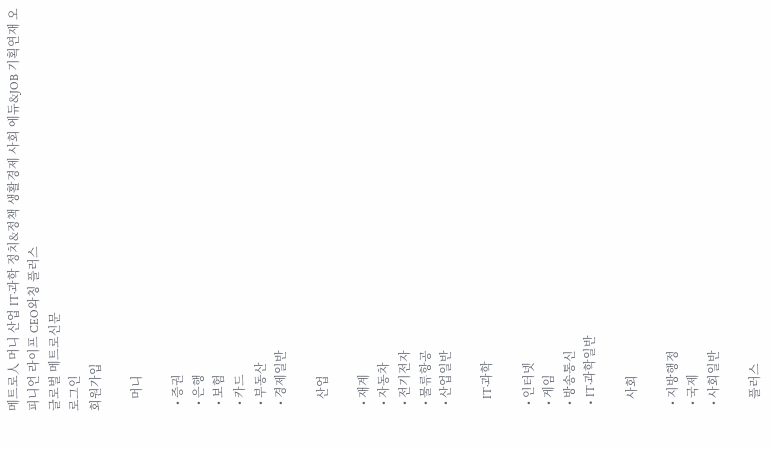메트로人 머니 산업 IT·과학 정치&정책 생활경제 사회 에듀&JOB 기획연재 오피니언 라이프 CEO와칭 플러스
글로벌 메트로신문
로그인
회원가입

    머니

  • 증권
  • 은행
  • 보험
  • 카드
  • 부동산
  • 경제일반

    산업

  • 재계
  • 자동차
  • 전기전자
  • 물류항공
  • 산업일반

    IT·과학

  • 인터넷
  • 게임
  • 방송통신
  • IT·과학일반

    사회

  • 지방행정
  • 국제
  • 사회일반

    플러스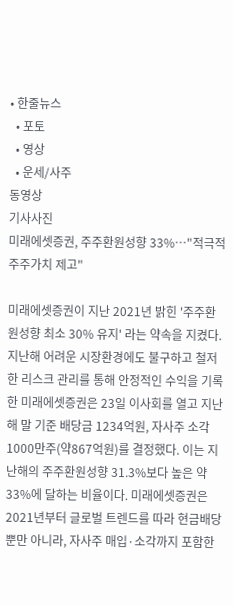• 한줄뉴스
  • 포토
  • 영상
  • 운세/사주
동영상
기사사진
미래에셋증권, 주주환원성향 33%…"적극적 주주가치 제고"

미래에셋증권이 지난 2021년 밝힌 '주주환원성향 최소 30% 유지' 라는 약속을 지켰다. 지난해 어려운 시장환경에도 불구하고 철저한 리스크 관리를 통해 안정적인 수익을 기록한 미래에셋증권은 23일 이사회를 열고 지난해 말 기준 배당금 1234억원, 자사주 소각 1000만주(약867억원)를 결정했다. 이는 지난해의 주주환원성향 31.3%보다 높은 약 33%에 달하는 비율이다. 미래에셋증권은 2021년부터 글로벌 트렌드를 따라 현금배당 뿐만 아니라, 자사주 매입·소각까지 포함한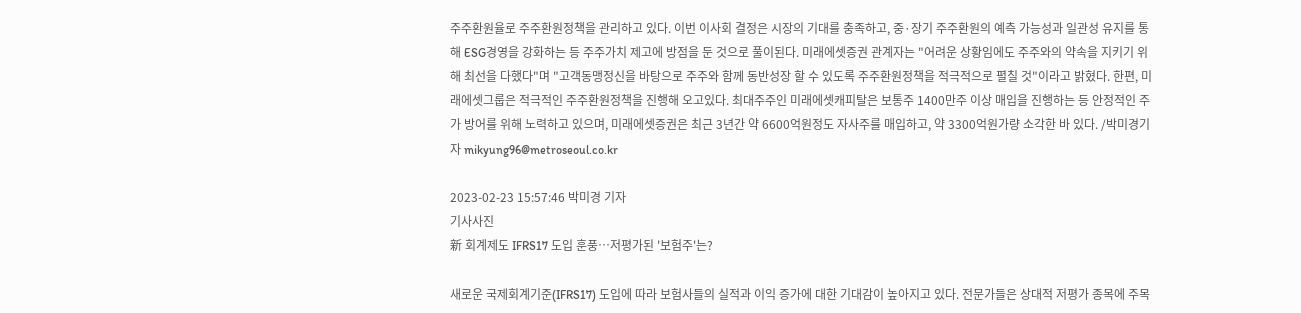주주환원율로 주주환원정책을 관리하고 있다. 이번 이사회 결정은 시장의 기대를 충족하고, 중·장기 주주환원의 예측 가능성과 일관성 유지를 통해 ESG경영을 강화하는 등 주주가치 제고에 방점을 둔 것으로 풀이된다. 미래에셋증권 관계자는 "어려운 상황임에도 주주와의 약속을 지키기 위해 최선을 다했다"며 "고객동맹정신을 바탕으로 주주와 함께 동반성장 할 수 있도록 주주환원정책을 적극적으로 펼칠 것"이라고 밝혔다. 한편, 미래에셋그룹은 적극적인 주주환원정책을 진행해 오고있다. 최대주주인 미래에셋캐피탈은 보통주 1400만주 이상 매입을 진행하는 등 안정적인 주가 방어를 위해 노력하고 있으며, 미래에셋증권은 최근 3년간 약 6600억원정도 자사주를 매입하고, 약 3300억원가량 소각한 바 있다. /박미경기자 mikyung96@metroseoul.co.kr

2023-02-23 15:57:46 박미경 기자
기사사진
新 회계제도 IFRS17 도입 훈풍…저평가된 '보험주'는?

새로운 국제회계기준(IFRS17) 도입에 따라 보험사들의 실적과 이익 증가에 대한 기대감이 높아지고 있다. 전문가들은 상대적 저평가 종목에 주목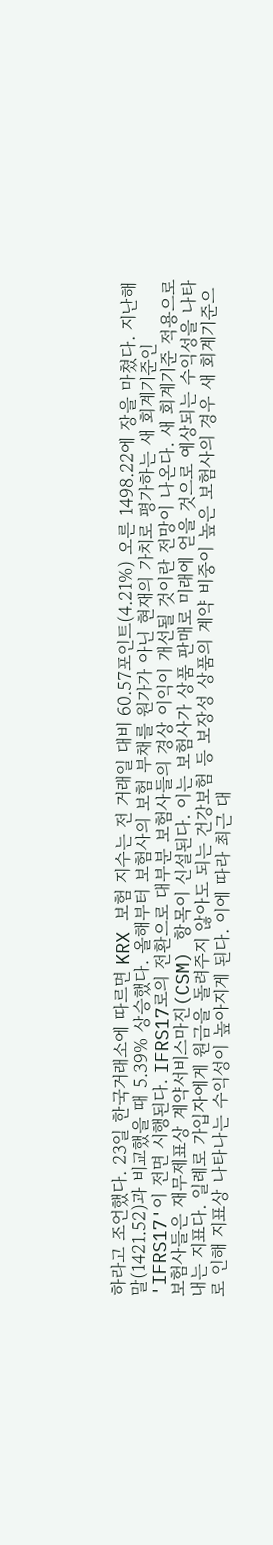하라고 조언했다. 23일 한국거래소에 따르면 KRX 보험 지수는 전 거래일 대비 60.57포인트(4.21%) 오른 1498.22에 장을 마쳤다. 지난해 말(1421.52)과 비교했을 때 5.39% 상승했다. 올해부터 보험사의 보험 부채를 원가가 아닌 현재의 가치로 평가하는 새 회계기준인 'IFRS17'이 전면 시행된다. IFRS17로의 전환으로 대부분 보험사들의 경상 이익이 개선될 것이란 전망이 나온다. 새 회계기준 적용으로 보험사들은 재무제표상 계약서비스마진(CSM) 항목이 신설된다. 이는 보험사가 상품 판매로 미래에 얻을 것으로 예상되는 수익성을 나타내는 지표다. 일례로 가입자에게 원금을 돌려주지 않아도 되는 건강보험 등 보장성 상품의 계약 비중이 높은 보험사의 경우 새 회계기준으로 인해 지표상 나타나는 수익성이 높아지게 된다. 이에 따라 최근 대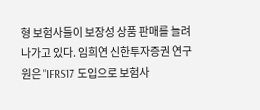형 보험사들이 보장성 상품 판매를 늘려나가고 있다. 임희연 신한투자증권 연구원은 "IFRS17 도입으로 보험사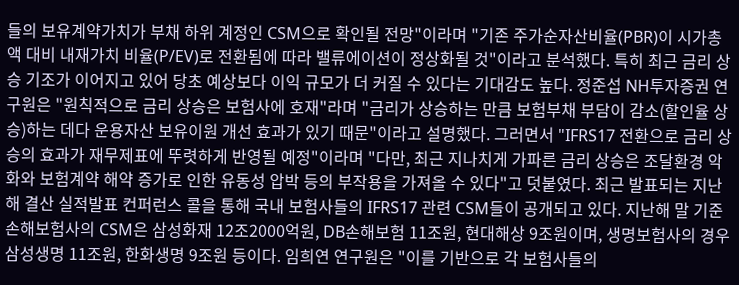들의 보유계약가치가 부채 하위 계정인 CSM으로 확인될 전망"이라며 "기존 주가순자산비율(PBR)이 시가총액 대비 내재가치 비율(P/EV)로 전환됨에 따라 밸류에이션이 정상화될 것"이라고 분석했다. 특히 최근 금리 상승 기조가 이어지고 있어 당초 예상보다 이익 규모가 더 커질 수 있다는 기대감도 높다. 정준섭 NH투자증권 연구원은 "원칙적으로 금리 상승은 보험사에 호재"라며 "금리가 상승하는 만큼 보험부채 부담이 감소(할인율 상승)하는 데다 운용자산 보유이원 개선 효과가 있기 때문"이라고 설명했다. 그러면서 "IFRS17 전환으로 금리 상승의 효과가 재무제표에 뚜렷하게 반영될 예정"이라며 "다만, 최근 지나치게 가파른 금리 상승은 조달환경 악화와 보험계약 해약 증가로 인한 유동성 압박 등의 부작용을 가져올 수 있다"고 덧붙였다. 최근 발표되는 지난해 결산 실적발표 컨퍼런스 콜을 통해 국내 보험사들의 IFRS17 관련 CSM들이 공개되고 있다. 지난해 말 기준 손해보험사의 CSM은 삼성화재 12조2000억원, DB손해보험 11조원, 현대해상 9조원이며, 생명보험사의 경우 삼성생명 11조원, 한화생명 9조원 등이다. 임희연 연구원은 "이를 기반으로 각 보험사들의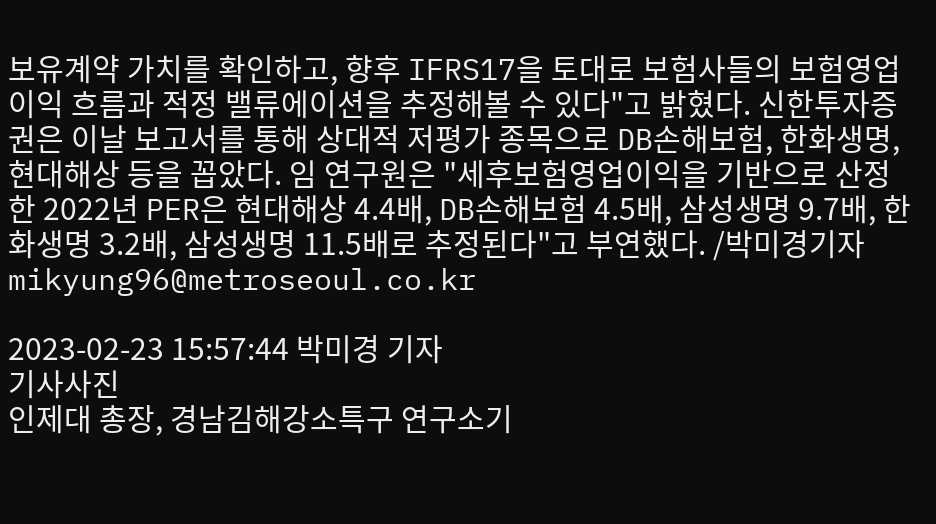보유계약 가치를 확인하고, 향후 IFRS17을 토대로 보험사들의 보험영업이익 흐름과 적정 밸류에이션을 추정해볼 수 있다"고 밝혔다. 신한투자증권은 이날 보고서를 통해 상대적 저평가 종목으로 DB손해보험, 한화생명, 현대해상 등을 꼽았다. 임 연구원은 "세후보험영업이익을 기반으로 산정한 2022년 PER은 현대해상 4.4배, DB손해보험 4.5배, 삼성생명 9.7배, 한화생명 3.2배, 삼성생명 11.5배로 추정된다"고 부연했다. /박미경기자 mikyung96@metroseoul.co.kr

2023-02-23 15:57:44 박미경 기자
기사사진
인제대 총장, 경남김해강소특구 연구소기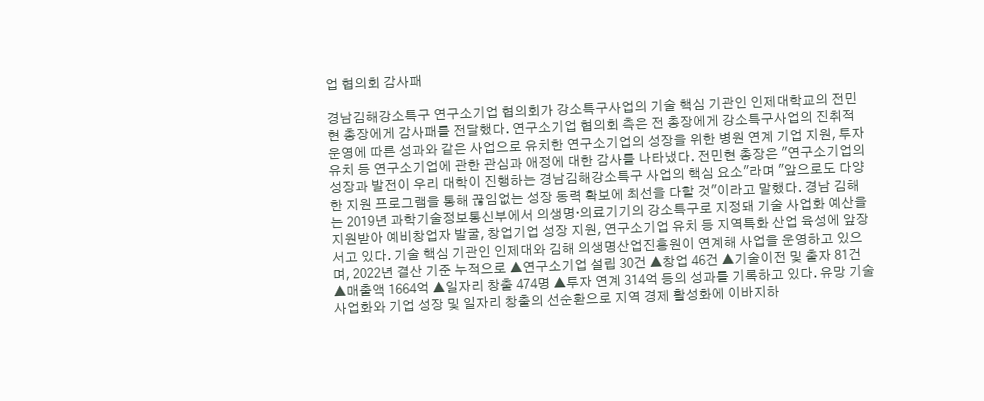업 협의회 감사패

경남김해강소특구 연구소기업 협의회가 강소특구사업의 기술 핵심 기관인 인제대학교의 전민현 총장에게 감사패를 전달했다. 연구소기업 협의회 측은 전 총장에게 강소특구사업의 진취적 운영에 따른 성과와 같은 사업으로 유치한 연구소기업의 성장을 위한 병원 연계 기업 지원, 투자 유치 등 연구소기업에 관한 관심과 애정에 대한 감사를 나타냈다. 전민현 총장은 "연구소기업의 성장과 발전이 우리 대학이 진행하는 경남김해강소특구 사업의 핵심 요소"라며 "앞으로도 다양한 지원 프로그램을 통해 끊임없는 성장 동력 확보에 최선을 다할 것"이라고 말했다. 경남 김해는 2019년 과학기술정보통신부에서 의생명·의료기기의 강소특구로 지정돼 기술 사업화 예산을 지원받아 예비창업자 발굴, 창업기업 성장 지원, 연구소기업 유치 등 지역특화 산업 육성에 앞장서고 있다. 기술 핵심 기관인 인제대와 김해 의생명산업진흥원이 연계해 사업을 운영하고 있으며, 2022년 결산 기준 누적으로 ▲연구소기업 설립 30건 ▲창업 46건 ▲기술이전 및 출자 81건 ▲매출액 1664억 ▲일자리 창출 474명 ▲투자 연계 314억 등의 성과를 기록하고 있다. 유망 기술 사업화와 기업 성장 및 일자리 창출의 선순환으로 지역 경제 활성화에 이바지하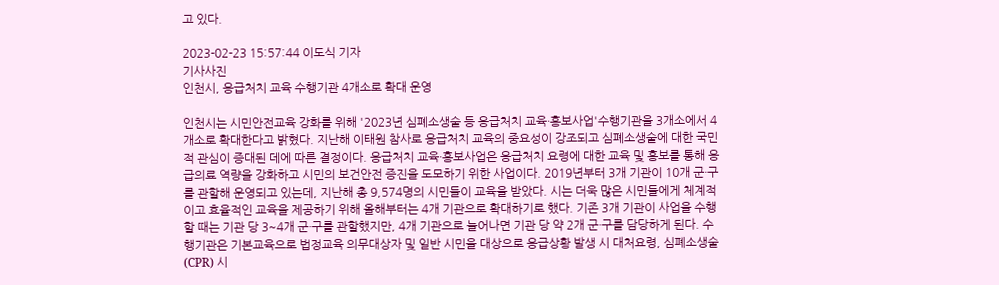고 있다.

2023-02-23 15:57:44 이도식 기자
기사사진
인천시, 응급처치 교육 수행기관 4개소로 확대 운영

인천시는 시민안전교육 강화를 위해 '2023년 심폐소생술 등 응급처치 교육·홍보사업'수행기관을 3개소에서 4개소로 확대한다고 밝혔다. 지난해 이태원 참사로 응급처치 교육의 중요성이 강조되고 심폐소생술에 대한 국민적 관심이 증대된 데에 따른 결정이다. 응급처치 교육·홍보사업은 응급처치 요령에 대한 교육 및 홍보를 통해 응급의료 역량을 강화하고 시민의 보건안전 증진을 도모하기 위한 사업이다. 2019년부터 3개 기관이 10개 군·구를 관할해 운영되고 있는데, 지난해 총 9,574명의 시민들이 교육을 받았다. 시는 더욱 많은 시민들에게 체계적이고 효율적인 교육을 제공하기 위해 올해부터는 4개 기관으로 확대하기로 했다. 기존 3개 기관이 사업을 수행할 때는 기관 당 3~4개 군·구를 관할했지만, 4개 기관으로 늘어나면 기관 당 약 2개 군·구를 담당하게 된다. 수행기관은 기본교육으로 법정교육 의무대상자 및 일반 시민을 대상으로 응급상황 발생 시 대처요령, 심폐소생술(CPR) 시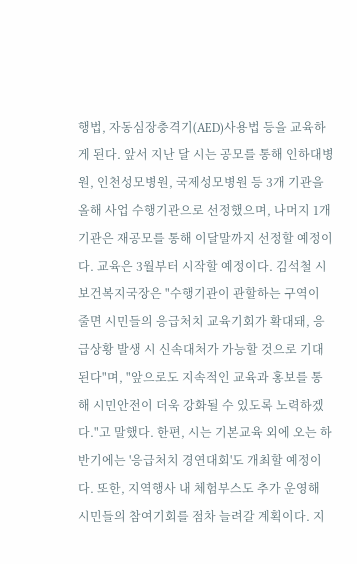행법, 자동심장충격기(AED)사용법 등을 교육하게 된다. 앞서 지난 달 시는 공모를 통해 인하대병원, 인천성모병원, 국제성모병원 등 3개 기관을 올해 사업 수행기관으로 선정했으며, 나머지 1개 기관은 재공모를 통해 이달말까지 선정할 예정이다. 교육은 3월부터 시작할 예정이다. 김석철 시 보건복지국장은 "수행기관이 관할하는 구역이 줄면 시민들의 응급처치 교육기회가 확대돼, 응급상황 발생 시 신속대처가 가능할 것으로 기대된다"며, "앞으로도 지속적인 교육과 홍보를 통해 시민안전이 더욱 강화될 수 있도록 노력하겠다."고 말했다. 한편, 시는 기본교육 외에 오는 하반기에는 '응급처치 경연대회'도 개최할 예정이다. 또한, 지역행사 내 체험부스도 추가 운영해 시민들의 참여기회를 점차 늘려갈 계획이다. 지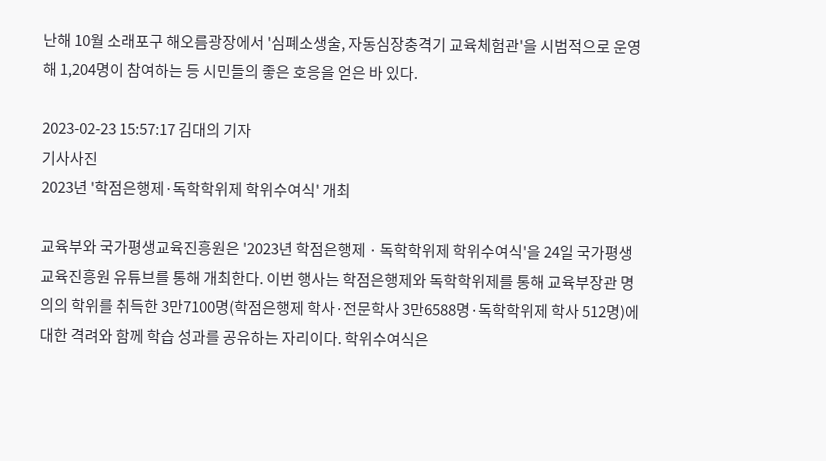난해 10월 소래포구 해오름광장에서 '심폐소생술, 자동심장충격기 교육체험관'을 시범적으로 운영해 1,204명이 참여하는 등 시민들의 좋은 호응을 얻은 바 있다.

2023-02-23 15:57:17 김대의 기자
기사사진
2023년 '학점은행제·독학학위제 학위수여식' 개최

교육부와 국가평생교육진흥원은 '2023년 학점은행제 · 독학학위제 학위수여식'을 24일 국가평생교육진흥원 유튜브를 통해 개최한다. 이번 행사는 학점은행제와 독학학위제를 통해 교육부장관 명의의 학위를 취득한 3만7100명(학점은행제 학사·전문학사 3만6588명·독학학위제 학사 512명)에 대한 격려와 함께 학습 성과를 공유하는 자리이다. 학위수여식은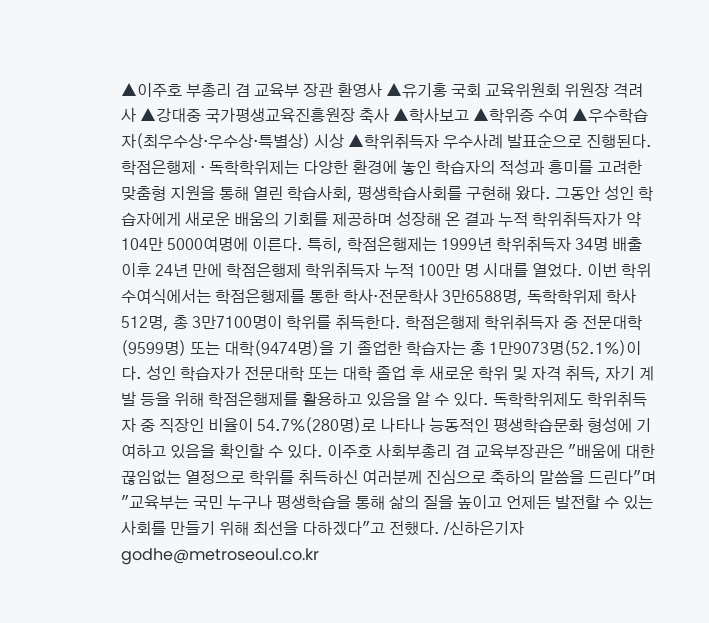▲이주호 부총리 겸 교육부 장관 환영사 ▲유기홍 국회 교육위원회 위원장 격려사 ▲강대중 국가평생교육진흥원장 축사 ▲학사보고 ▲학위증 수여 ▲우수학습자(최우수상·우수상·특별상) 시상 ▲학위취득자 우수사례 발표순으로 진행된다. 학점은행제 · 독학학위제는 다양한 환경에 놓인 학습자의 적성과 흥미를 고려한 맞춤형 지원을 통해 열린 학습사회, 평생학습사회를 구현해 왔다. 그동안 성인 학습자에게 새로운 배움의 기회를 제공하며 성장해 온 결과 누적 학위취득자가 약 104만 5000여명에 이른다. 특히, 학점은행제는 1999년 학위취득자 34명 배출 이후 24년 만에 학점은행제 학위취득자 누적 100만 명 시대를 열었다. 이번 학위수여식에서는 학점은행제를 통한 학사·전문학사 3만6588명, 독학학위제 학사 512명, 총 3만7100명이 학위를 취득한다. 학점은행제 학위취득자 중 전문대학(9599명) 또는 대학(9474명)을 기 졸업한 학습자는 총 1만9073명(52.1%)이다. 성인 학습자가 전문대학 또는 대학 졸업 후 새로운 학위 및 자격 취득, 자기 계발 등을 위해 학점은행제를 활용하고 있음을 알 수 있다. 독학학위제도 학위취득자 중 직장인 비율이 54.7%(280명)로 나타나 능동적인 평생학습문화 형성에 기여하고 있음을 확인할 수 있다. 이주호 사회부총리 겸 교육부장관은 "배움에 대한 끊임없는 열정으로 학위를 취득하신 여러분께 진심으로 축하의 말씀을 드린다"며 "교육부는 국민 누구나 평생학습을 통해 삶의 질을 높이고 언제든 발전할 수 있는 사회를 만들기 위해 최선을 다하겠다"고 전했다. /신하은기자 godhe@metroseoul.co.kr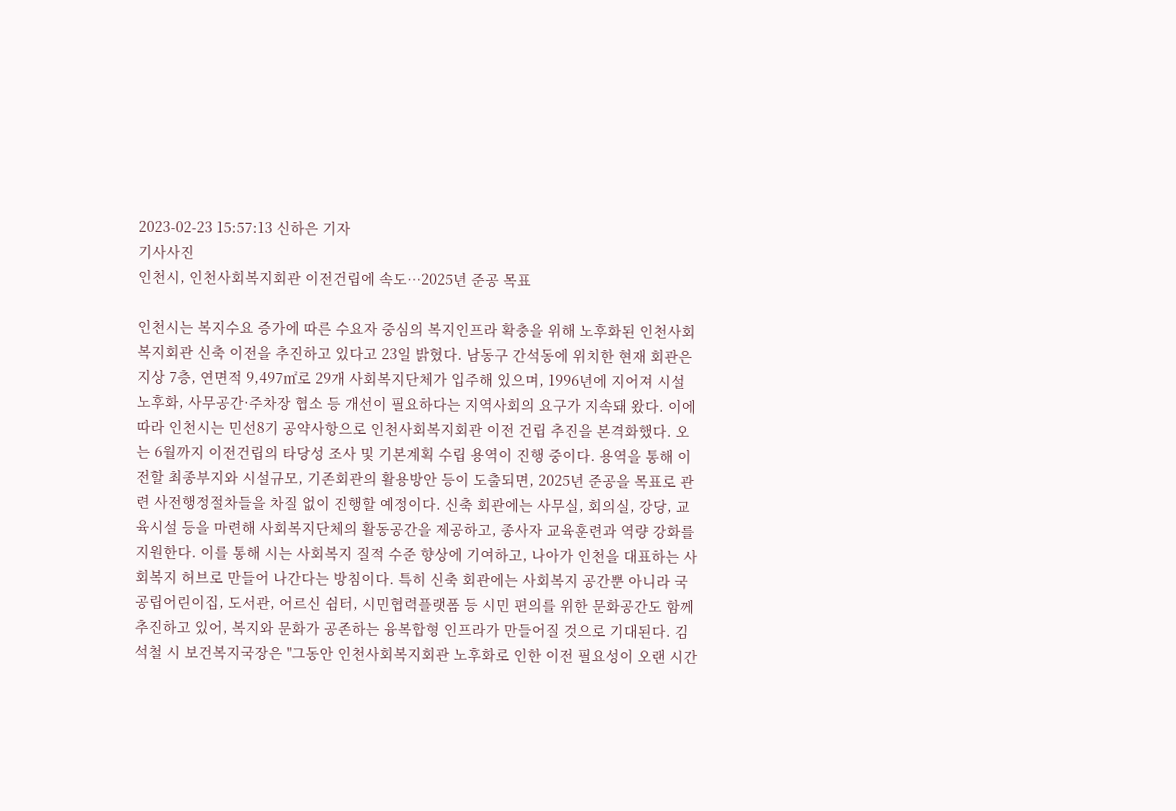2023-02-23 15:57:13 신하은 기자
기사사진
인천시, 인천사회복지회관 이전건립에 속도…2025년 준공 목표

인천시는 복지수요 증가에 따른 수요자 중심의 복지인프라 확충을 위해 노후화된 인천사회복지회관 신축 이전을 추진하고 있다고 23일 밝혔다. 남동구 간석동에 위치한 현재 회관은 지상 7층, 연면적 9,497㎡로 29개 사회복지단체가 입주해 있으며, 1996년에 지어져 시설 노후화, 사무공간·주차장 협소 등 개선이 필요하다는 지역사회의 요구가 지속돼 왔다. 이에 따라 인천시는 민선8기 공약사항으로 인천사회복지회관 이전 건립 추진을 본격화했다. 오는 6월까지 이전건립의 타당성 조사 및 기본계획 수립 용역이 진행 중이다. 용역을 통해 이전할 최종부지와 시설규모, 기존회관의 활용방안 등이 도출되면, 2025년 준공을 목표로 관련 사전행정절차들을 차질 없이 진행할 예정이다. 신축 회관에는 사무실, 회의실, 강당, 교육시설 등을 마련해 사회복지단체의 활동공간을 제공하고, 종사자 교육훈련과 역량 강화를 지원한다. 이를 통해 시는 사회복지 질적 수준 향상에 기여하고, 나아가 인천을 대표하는 사회복지 허브로 만들어 나간다는 방침이다. 특히 신축 회관에는 사회복지 공간뿐 아니라 국공립어린이집, 도서관, 어르신 쉼터, 시민협력플랫폼 등 시민 편의를 위한 문화공간도 함께 추진하고 있어, 복지와 문화가 공존하는 융복합형 인프라가 만들어질 것으로 기대된다. 김석철 시 보건복지국장은 "그동안 인천사회복지회관 노후화로 인한 이전 필요성이 오랜 시간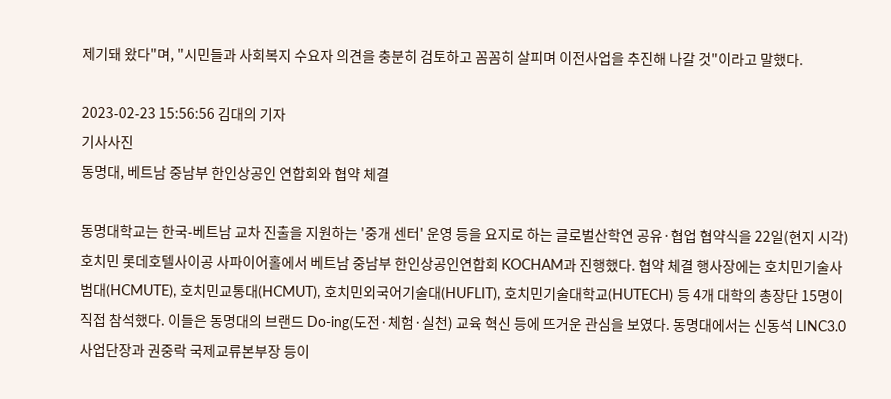제기돼 왔다"며, "시민들과 사회복지 수요자 의견을 충분히 검토하고 꼼꼼히 살피며 이전사업을 추진해 나갈 것"이라고 말했다.

2023-02-23 15:56:56 김대의 기자
기사사진
동명대, 베트남 중남부 한인상공인 연합회와 협약 체결

동명대학교는 한국-베트남 교차 진출을 지원하는 '중개 센터' 운영 등을 요지로 하는 글로벌산학연 공유·협업 협약식을 22일(현지 시각) 호치민 롯데호텔사이공 사파이어홀에서 베트남 중남부 한인상공인연합회 KOCHAM과 진행했다. 협약 체결 행사장에는 호치민기술사범대(HCMUTE), 호치민교통대(HCMUT), 호치민외국어기술대(HUFLIT), 호치민기술대학교(HUTECH) 등 4개 대학의 총장단 15명이 직접 참석했다. 이들은 동명대의 브랜드 Do-ing(도전·체험·실천) 교육 혁신 등에 뜨거운 관심을 보였다. 동명대에서는 신동석 LINC3.0사업단장과 권중락 국제교류본부장 등이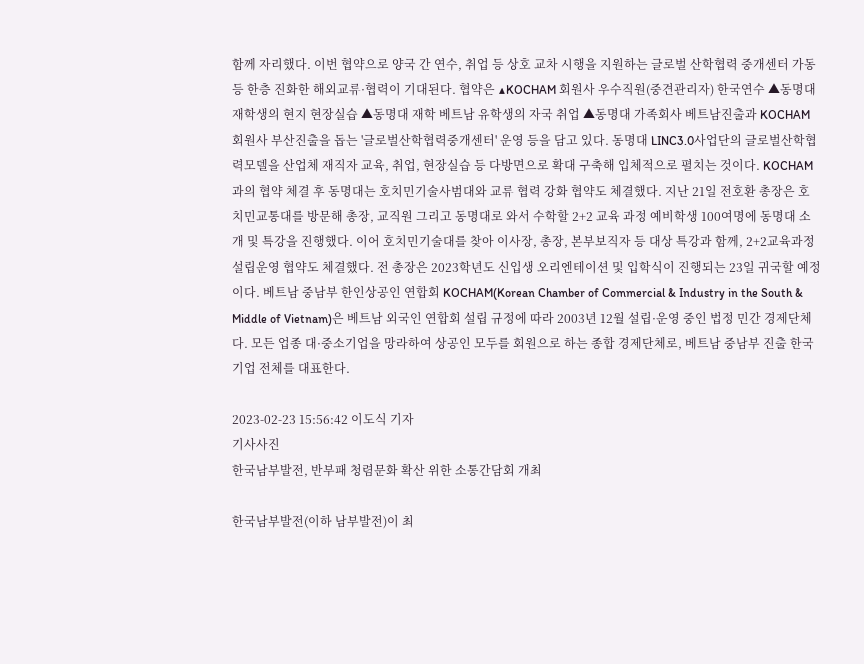함께 자리했다. 이번 협약으로 양국 간 연수, 취업 등 상호 교차 시행을 지원하는 글로벌 산학협력 중개센터 가동 등 한층 진화한 해외교류·협력이 기대된다. 협약은 ▲KOCHAM 회원사 우수직원(중견관리자) 한국연수 ▲동명대 재학생의 현지 현장실습 ▲동명대 재학 베트남 유학생의 자국 취업 ▲동명대 가족회사 베트남진출과 KOCHAM 회원사 부산진출을 돕는 '글로벌산학협력중개센터' 운영 등을 담고 있다. 동명대 LINC3.0사업단의 글로벌산학협력모델을 산업체 재직자 교육, 취업, 현장실습 등 다방면으로 확대 구축해 입체적으로 펼치는 것이다. KOCHAM과의 협약 체결 후 동명대는 호치민기술사범대와 교류 협력 강화 협약도 체결했다. 지난 21일 전호환 총장은 호치민교통대를 방문해 총장, 교직원 그리고 동명대로 와서 수학할 2+2 교육 과정 예비학생 100여명에 동명대 소개 및 특강을 진행했다. 이어 호치민기술대를 찾아 이사장, 총장, 본부보직자 등 대상 특강과 함께, 2+2교육과정 설립운영 협약도 체결했다. 전 총장은 2023학년도 신입생 오리엔테이션 및 입학식이 진행되는 23일 귀국할 예정이다. 베트남 중남부 한인상공인 연합회 KOCHAM(Korean Chamber of Commercial & Industry in the South & Middle of Vietnam)은 베트남 외국인 연합회 설립 규정에 따라 2003년 12월 설립·운영 중인 법정 민간 경제단체다. 모든 업종 대·중소기업을 망라하여 상공인 모두를 회원으로 하는 종합 경제단체로, 베트남 중남부 진출 한국 기업 전체를 대표한다.

2023-02-23 15:56:42 이도식 기자
기사사진
한국남부발전, 반부패 청렴문화 확산 위한 소통간담회 개최

한국남부발전(이하 남부발전)이 최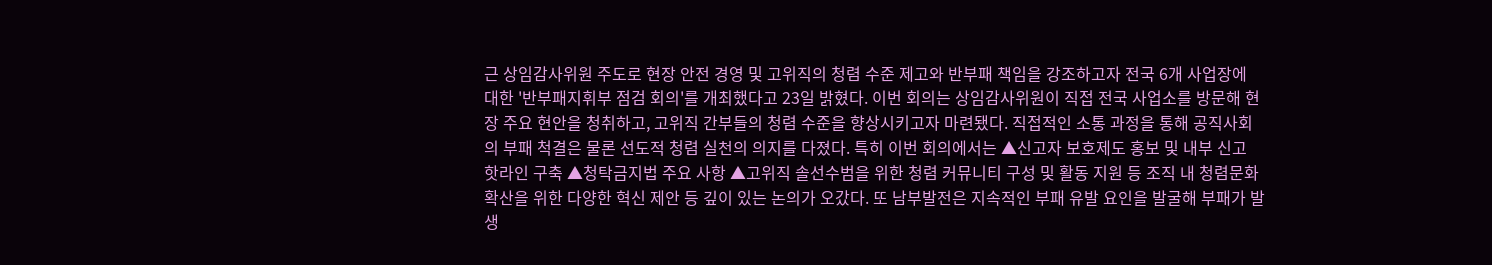근 상임감사위원 주도로 현장 안전 경영 및 고위직의 청렴 수준 제고와 반부패 책임을 강조하고자 전국 6개 사업장에 대한 '반부패지휘부 점검 회의'를 개최했다고 23일 밝혔다. 이번 회의는 상임감사위원이 직접 전국 사업소를 방문해 현장 주요 현안을 청취하고, 고위직 간부들의 청렴 수준을 향상시키고자 마련됐다. 직접적인 소통 과정을 통해 공직사회의 부패 척결은 물론 선도적 청렴 실천의 의지를 다졌다. 특히 이번 회의에서는 ▲신고자 보호제도 홍보 및 내부 신고 핫라인 구축 ▲청탁금지법 주요 사항 ▲고위직 솔선수범을 위한 청렴 커뮤니티 구성 및 활동 지원 등 조직 내 청렴문화 확산을 위한 다양한 혁신 제안 등 깊이 있는 논의가 오갔다. 또 남부발전은 지속적인 부패 유발 요인을 발굴해 부패가 발생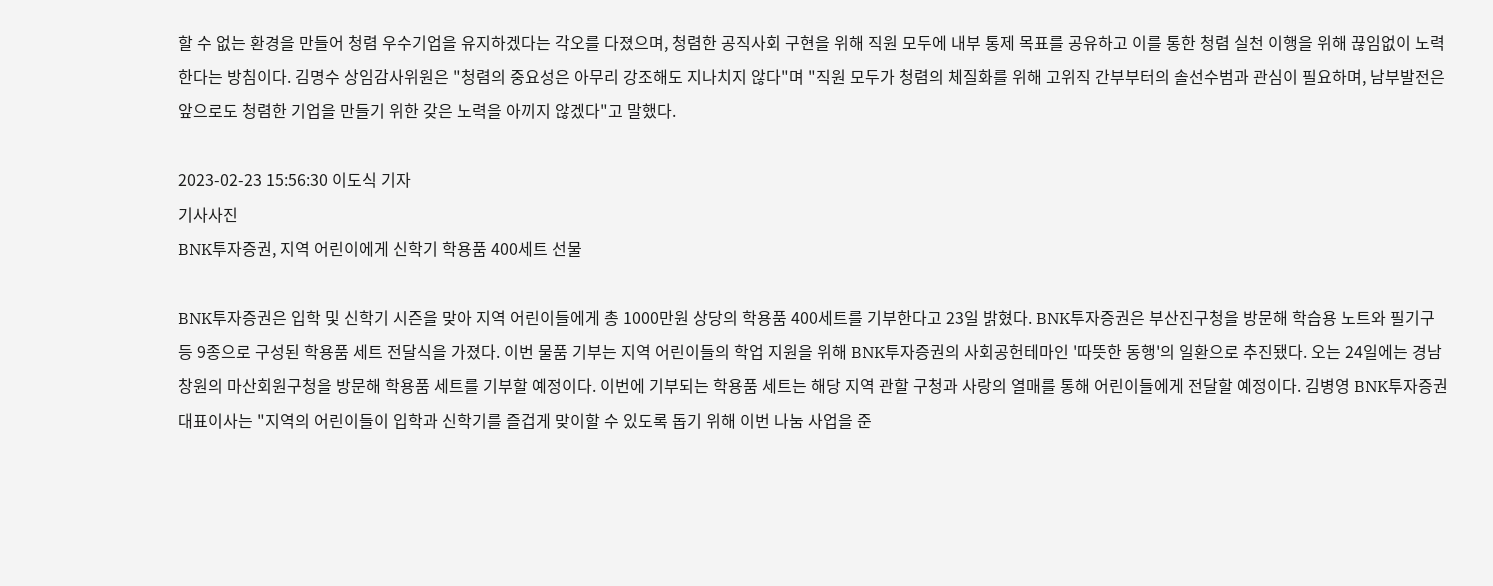할 수 없는 환경을 만들어 청렴 우수기업을 유지하겠다는 각오를 다졌으며, 청렴한 공직사회 구현을 위해 직원 모두에 내부 통제 목표를 공유하고 이를 통한 청렴 실천 이행을 위해 끊임없이 노력한다는 방침이다. 김명수 상임감사위원은 "청렴의 중요성은 아무리 강조해도 지나치지 않다"며 "직원 모두가 청렴의 체질화를 위해 고위직 간부부터의 솔선수범과 관심이 필요하며, 남부발전은 앞으로도 청렴한 기업을 만들기 위한 갖은 노력을 아끼지 않겠다"고 말했다.

2023-02-23 15:56:30 이도식 기자
기사사진
BNK투자증권, 지역 어린이에게 신학기 학용품 400세트 선물

BNK투자증권은 입학 및 신학기 시즌을 맞아 지역 어린이들에게 총 1000만원 상당의 학용품 400세트를 기부한다고 23일 밝혔다. BNK투자증권은 부산진구청을 방문해 학습용 노트와 필기구 등 9종으로 구성된 학용품 세트 전달식을 가졌다. 이번 물품 기부는 지역 어린이들의 학업 지원을 위해 BNK투자증권의 사회공헌테마인 '따뜻한 동행'의 일환으로 추진됐다. 오는 24일에는 경남 창원의 마산회원구청을 방문해 학용품 세트를 기부할 예정이다. 이번에 기부되는 학용품 세트는 해당 지역 관할 구청과 사랑의 열매를 통해 어린이들에게 전달할 예정이다. 김병영 BNK투자증권 대표이사는 "지역의 어린이들이 입학과 신학기를 즐겁게 맞이할 수 있도록 돕기 위해 이번 나눔 사업을 준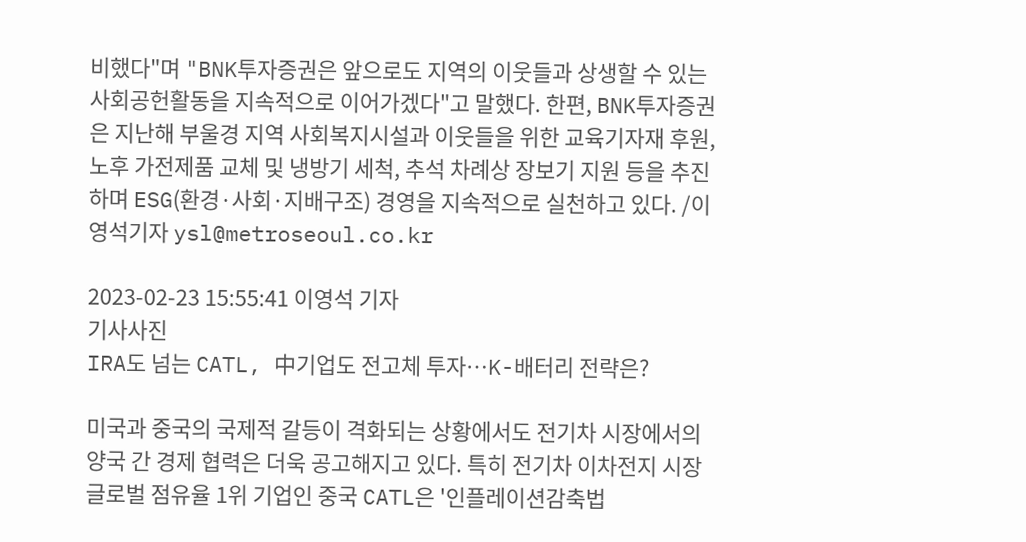비했다"며 "BNK투자증권은 앞으로도 지역의 이웃들과 상생할 수 있는 사회공헌활동을 지속적으로 이어가겠다"고 말했다. 한편, BNK투자증권은 지난해 부울경 지역 사회복지시설과 이웃들을 위한 교육기자재 후원, 노후 가전제품 교체 및 냉방기 세척, 추석 차례상 장보기 지원 등을 추진하며 ESG(환경·사회·지배구조) 경영을 지속적으로 실천하고 있다. /이영석기자 ysl@metroseoul.co.kr

2023-02-23 15:55:41 이영석 기자
기사사진
IRA도 넘는 CATL, 中기업도 전고체 투자…K-배터리 전략은?

미국과 중국의 국제적 갈등이 격화되는 상황에서도 전기차 시장에서의 양국 간 경제 협력은 더욱 공고해지고 있다. 특히 전기차 이차전지 시장 글로벌 점유율 1위 기업인 중국 CATL은 '인플레이션감축법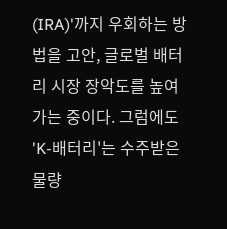(IRA)'까지 우회하는 방법을 고안, 글로벌 배터리 시장 장악도를 높여가는 중이다. 그럼에도 'K-배터리'는 수주받은 물량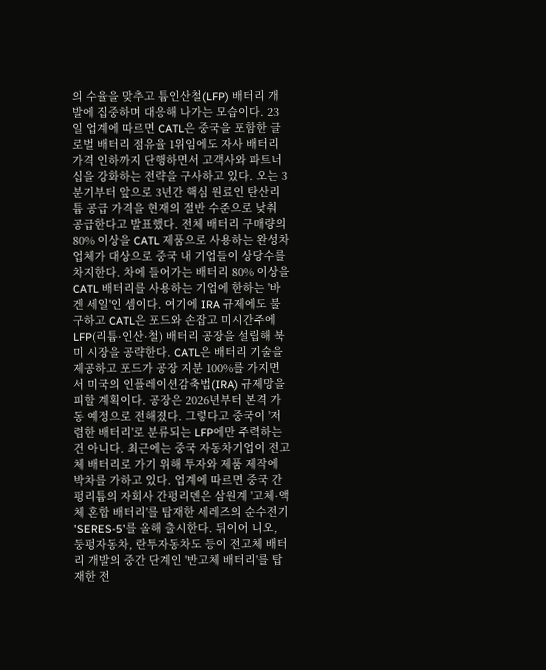의 수율을 맞추고 튬인산철(LFP) 배터리 개발에 집중하며 대응해 나가는 모습이다. 23일 업계에 따르면 CATL은 중국을 포함한 글로벌 배터리 점유율 1위임에도 자사 배터리 가격 인하까지 단행하면서 고객사와 파트너십을 강화하는 전략을 구사하고 있다. 오는 3분기부터 앞으로 3년간 핵심 원료인 탄산리튬 공급 가격을 현재의 절반 수준으로 낮춰 공급한다고 발표했다. 전체 배터리 구매량의 80% 이상을 CATL 제품으로 사용하는 완성차 업체가 대상으로 중국 내 기업들이 상당수를 차지한다. 차에 들어가는 배터리 80% 이상을 CATL 배터리를 사용하는 기업에 한하는 '바겐 세일'인 셈이다. 여기에 IRA 규제에도 불구하고 CATL은 포드와 손잡고 미시간주에 LFP(리튬·인산·철) 배터리 공장을 설립해 북미 시장을 공략한다. CATL은 배터리 기술을 제공하고 포드가 공장 지분 100%를 가지면서 미국의 인플레이션감축법(IRA) 규제망을 피할 계획이다. 공장은 2026년부터 본격 가동 예정으로 전해졌다. 그렇다고 중국이 '저렴한 배터리'로 분류되는 LFP에만 주력하는 건 아니다. 최근에는 중국 자동차기업이 전고체 배터리로 가기 위해 투자와 제품 제작에 박차를 가하고 있다. 업계에 따르면 중국 간펑리튬의 자회사 간펑리뎬은 삼원계 '고체·액체 혼합 배터리'를 탑재한 세레즈의 순수전기 'SERES-5'를 올해 출시한다. 뒤이어 니오, 둥펑자동차, 란투자동차도 등이 전고체 배터리 개발의 중간 단계인 '반고체 배터리'를 탑재한 전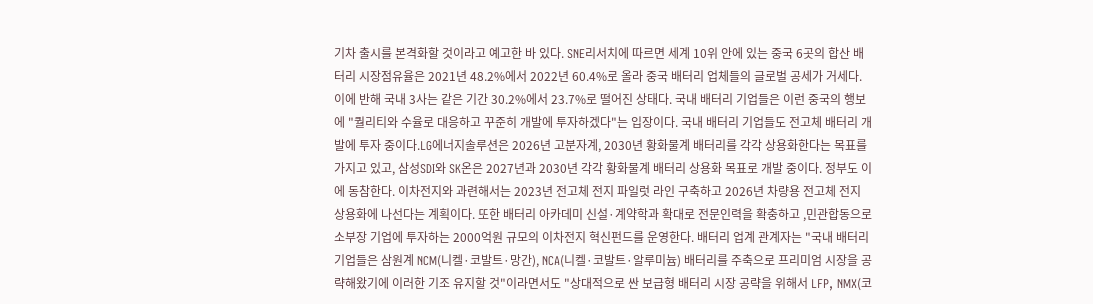기차 출시를 본격화할 것이라고 예고한 바 있다. SNE리서치에 따르면 세계 10위 안에 있는 중국 6곳의 합산 배터리 시장점유율은 2021년 48.2%에서 2022년 60.4%로 올라 중국 배터리 업체들의 글로벌 공세가 거세다. 이에 반해 국내 3사는 같은 기간 30.2%에서 23.7%로 떨어진 상태다. 국내 배터리 기업들은 이런 중국의 행보에 "퀄리티와 수율로 대응하고 꾸준히 개발에 투자하겠다"는 입장이다. 국내 배터리 기업들도 전고체 배터리 개발에 투자 중이다.LG에너지솔루션은 2026년 고분자계, 2030년 황화물계 배터리를 각각 상용화한다는 목표를 가지고 있고, 삼성SDI와 SK온은 2027년과 2030년 각각 황화물계 배터리 상용화 목표로 개발 중이다. 정부도 이에 동참한다. 이차전지와 과련해서는 2023년 전고체 전지 파일럿 라인 구축하고 2026년 차량용 전고체 전지 상용화에 나선다는 계획이다. 또한 배터리 아카데미 신설·계약학과 확대로 전문인력을 확충하고 ,민관합동으로 소부장 기업에 투자하는 2000억원 규모의 이차전지 혁신펀드를 운영한다. 배터리 업계 관계자는 "국내 배터리 기업들은 삼원계 NCM(니켈·코발트·망간), NCA(니켈·코발트·알루미늄) 배터리를 주축으로 프리미엄 시장을 공략해왔기에 이러한 기조 유지할 것"이라면서도 "상대적으로 싼 보급형 배터리 시장 공략을 위해서 LFP, NMX(코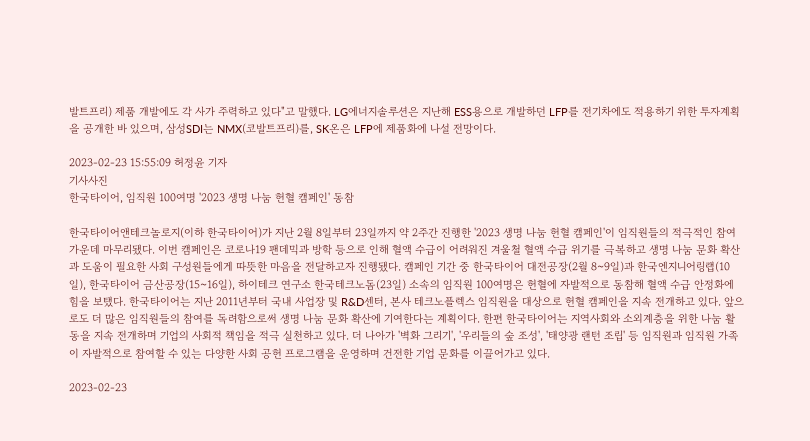발트프리) 제품 개발에도 각 사가 주력하고 있다"고 말했다. LG에너지솔루션은 지난해 ESS용으로 개발하던 LFP를 전기차에도 적용하기 위한 투자계획을 공개한 바 있으며, 삼성SDI는 NMX(코발트프리)를, SK온은 LFP에 제품화에 나설 전망이다.

2023-02-23 15:55:09 허정윤 기자
기사사진
한국타이어, 임직원 100여명 '2023 생명 나눔 헌혈 캠페인' 동참

한국타이어앤테크놀로지(이하 한국타이어)가 지난 2월 8일부터 23일까지 약 2주간 진행한 '2023 생명 나눔 헌혈 캠페인'이 임직원들의 적극적인 참여 가운데 마무리됐다. 이번 캠페인은 코로나19 팬데믹과 방학 등으로 인해 혈액 수급이 어려워진 겨울철 혈액 수급 위기를 극복하고 생명 나눔 문화 확산과 도움이 필요한 사회 구성원들에게 따뜻한 마음을 전달하고자 진행됐다. 캠페인 기간 중 한국타이어 대전공장(2월 8~9일)과 한국엔지니어링랩(10일), 한국타이어 금산공장(15~16일), 하이테크 연구소 한국테크노돔(23일) 소속의 임직원 100여명은 헌혈에 자발적으로 동참해 혈액 수급 안정화에 힘을 보탰다. 한국타이어는 지난 2011년부터 국내 사업장 및 R&D센터, 본사 테크노플렉스 임직원을 대상으로 헌혈 캠페인을 지속 전개하고 있다. 앞으로도 더 많은 임직원들의 참여를 독려함으로써 생명 나눔 문화 확산에 기여한다는 계획이다. 한편 한국타이어는 지역사회와 소외계층을 위한 나눔 활동을 지속 전개하며 기업의 사회적 책임을 적극 실천하고 있다. 더 나아가 '벽화 그리기', '우리들의 숲 조성', '태양광 랜턴 조립' 등 임직원과 임직원 가족이 자발적으로 참여할 수 있는 다양한 사회 공헌 프로그램을 운영하며 건전한 기업 문화를 이끌어가고 있다.

2023-02-23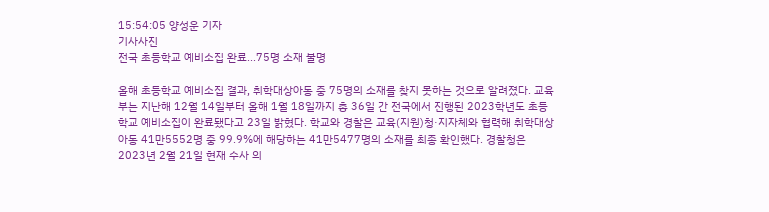15:54:05 양성운 기자
기사사진
전국 초등학교 예비소집 완료...75명 소재 불명

올해 초등학교 예비소집 결과, 취학대상아동 중 75명의 소재를 찾지 못하는 것으로 알려졌다. 교육부는 지난해 12월 14일부터 올해 1월 18일까지 총 36일 간 전국에서 진행된 2023학년도 초등학교 예비소집이 완료됐다고 23일 밝혔다. 학교와 경찰은 교육(지원)청·지자체와 협력해 취학대상아동 41만5552명 중 99.9%에 해당하는 41만5477명의 소재를 최종 확인했다. 경찰청은 2023년 2월 21일 현재 수사 의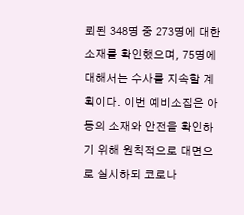뢰된 348명 중 273명에 대한 소재를 확인했으며, 75명에 대해서는 수사를 지속할 계획이다. 이번 예비소집은 아동의 소재와 안전을 확인하기 위해 원칙적으로 대면으로 실시하되 코로나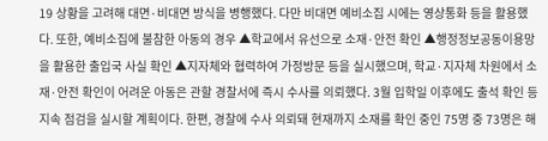19 상황을 고려해 대면·비대면 방식을 병행했다. 다만 비대면 예비소집 시에는 영상통화 등을 활용했다. 또한, 예비소집에 불참한 아동의 경우 ▲학교에서 유선으로 소재·안전 확인 ▲행정정보공동이용망을 활용한 출입국 사실 확인 ▲지자체와 협력하여 가정방문 등을 실시했으며, 학교·지자체 차원에서 소재·안전 확인이 어려운 아동은 관할 경찰서에 즉시 수사를 의뢰했다. 3월 입학일 이후에도 출석 확인 등 지속 점검을 실시할 계획이다. 한편, 경찰에 수사 의뢰돼 현재까지 소재를 확인 중인 75명 중 73명은 해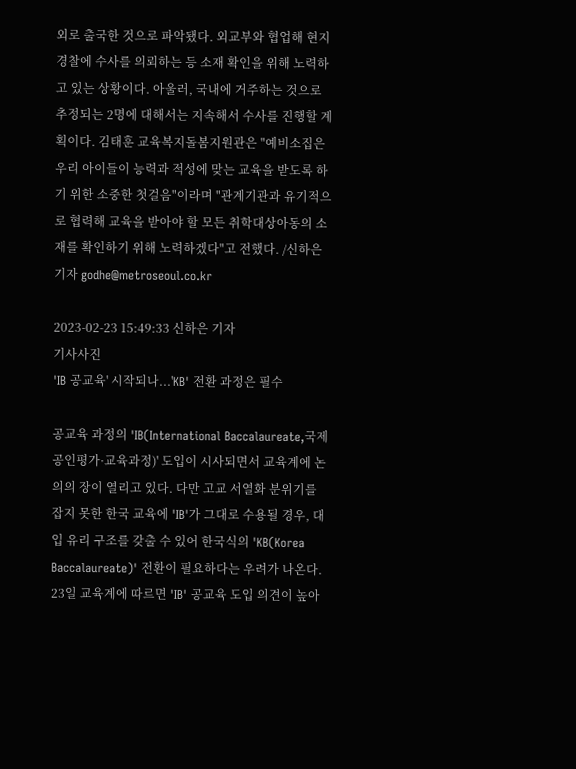외로 출국한 것으로 파악됐다. 외교부와 협업해 현지 경찰에 수사를 의뢰하는 등 소재 확인을 위해 노력하고 있는 상황이다. 아울러, 국내에 거주하는 것으로 추정되는 2명에 대해서는 지속해서 수사를 진행할 계획이다. 김태훈 교육복지돌봄지원관은 "예비소집은 우리 아이들이 능력과 적성에 맞는 교육을 받도록 하기 위한 소중한 첫걸음"이라며 "관계기관과 유기적으로 협력해 교육을 받아야 할 모든 취학대상아동의 소재를 확인하기 위해 노력하겠다"고 전했다. /신하은기자 godhe@metroseoul.co.kr

2023-02-23 15:49:33 신하은 기자
기사사진
'IB 공교육' 시작되나...'KB' 전환 과정은 필수

공교육 과정의 'IB(International Baccalaureate,국제공인평가·교육과정)' 도입이 시사되면서 교육계에 논의의 장이 열리고 있다. 다만 고교 서열화 분위기를 잡지 못한 한국 교육에 'IB'가 그대로 수용될 경우, 대입 유리 구조를 갖출 수 있어 한국식의 'KB(Korea Baccalaureate)' 전환이 필요하다는 우려가 나온다. 23일 교육계에 따르면 'IB' 공교육 도입 의견이 높아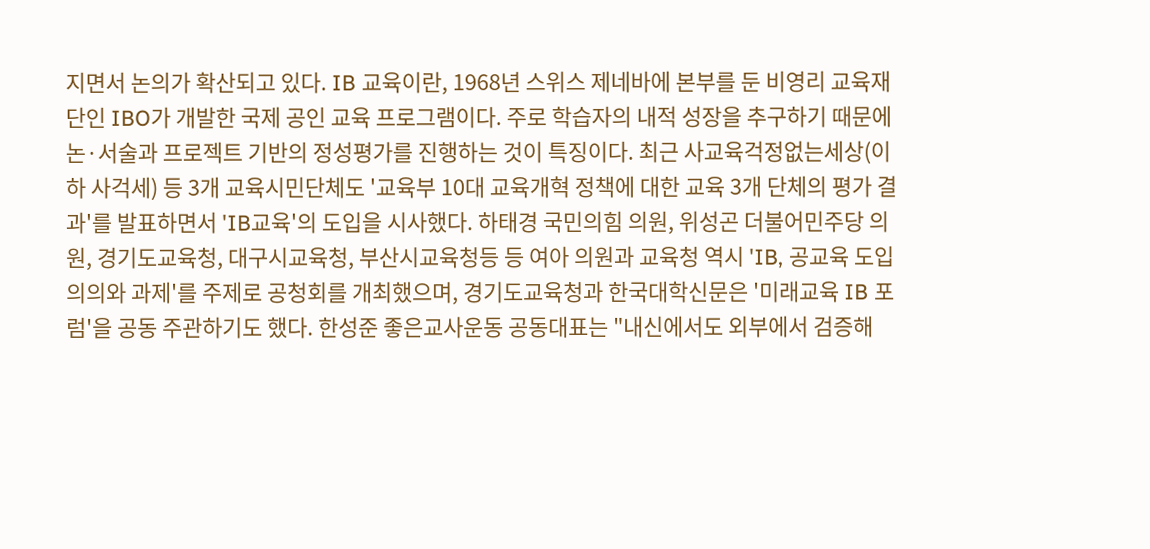지면서 논의가 확산되고 있다. IB 교육이란, 1968년 스위스 제네바에 본부를 둔 비영리 교육재단인 IBO가 개발한 국제 공인 교육 프로그램이다. 주로 학습자의 내적 성장을 추구하기 때문에 논·서술과 프로젝트 기반의 정성평가를 진행하는 것이 특징이다. 최근 사교육걱정없는세상(이하 사걱세) 등 3개 교육시민단체도 '교육부 10대 교육개혁 정책에 대한 교육 3개 단체의 평가 결과'를 발표하면서 'IB교육'의 도입을 시사했다. 하태경 국민의힘 의원, 위성곤 더불어민주당 의원, 경기도교육청, 대구시교육청, 부산시교육청등 등 여아 의원과 교육청 역시 'IB, 공교육 도입 의의와 과제'를 주제로 공청회를 개최했으며, 경기도교육청과 한국대학신문은 '미래교육 IB 포럼'을 공동 주관하기도 했다. 한성준 좋은교사운동 공동대표는 "내신에서도 외부에서 검증해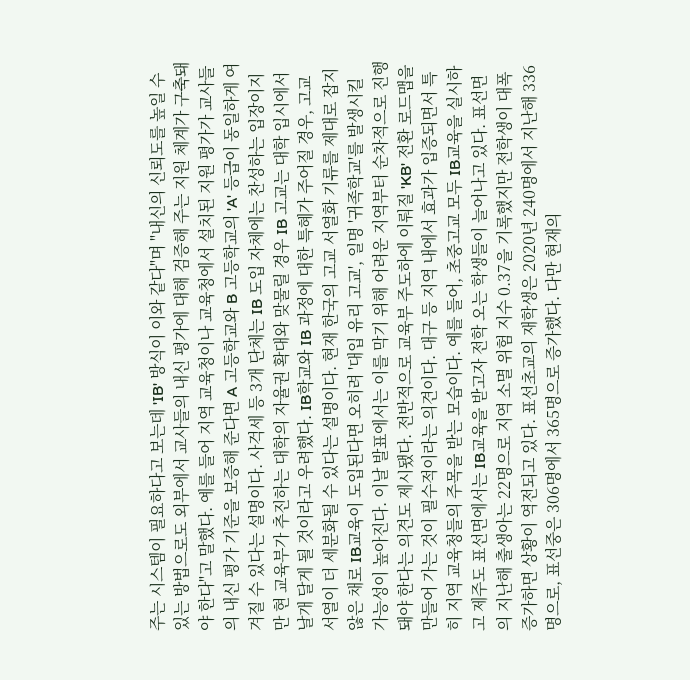주는 시스템이 필요하다고 보는데 'IB' 방식이 이와 같다"며 "내신의 신뢰도를 높일 수 있는 방법으로도 외부에서 교사들의 내신 평가에 대해 검증해 주는 지원 체계가 구축돼야 한다"고 말했다. 예를 들어 지역 교육청이나 교육청에서 설치된 지원 평가가 교사들의 내신 평가 기준을 보증해 준다면 A 고등학교와 B 고등학교의 'A' 등급이 동일하게 여겨질 수 있다는 설명이다. 사걱세 등 3개 단체는 IB 도입 자체에는 찬성하는 입장이지만 현 교육부가 추진하는 대학의 자율권 확대와 맞물릴 경우 IB 고교는 대학 입시에서 날개 달게 될 것이라고 우려했다. IB학교와 IB 과정에 대한 특혜가 주어질 경우, 고교 서열이 더 세분화될 수 있다는 설명이다. 현재 한국의 고교 서열화 기류를 제대로 잡지 않은 채로 IB교육이 도입된다면 오히려 '대입 유리 고교', 일명 '귀족학교'를 발생시킬 가능성이 높아진다. 이날 발표에서는 이를 막기 위해 어려운 지역부터 순차적으로 진행돼야 한다는 의견도 제시됐다. 전반적으로 교육부 주도하에 이뤄질 'KB' 전환 로드맵을 만들어 가는 것이 필수적이라는 의견이다. 대구 등 지역 내에서 효과가 입증되면서 특히 지역 교육청들의 주목을 받는 모습이다. 예를 들어, 초중고교 모두 IB교육을 실시하고 제주도 표선면에서는 IB교육을 받고자 전학 오는 학생들이 늘어나고 있다. 표선면의 지난해 출생아는 22명으로 지역 소멸 위험 지수 0.37을 기록했지만 전학생이 대폭 증가하면 상황이 역전되고 있다. 표선초교의 재학생은 2020년 240명에서 지난해 336명으로, 표선중은 306명에서 365명으로 증가했다. 다만 현재의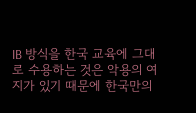IB 방식을 한국 교육에 그대로 수용하는 것은 악용의 여지가 있기 때문에 한국만의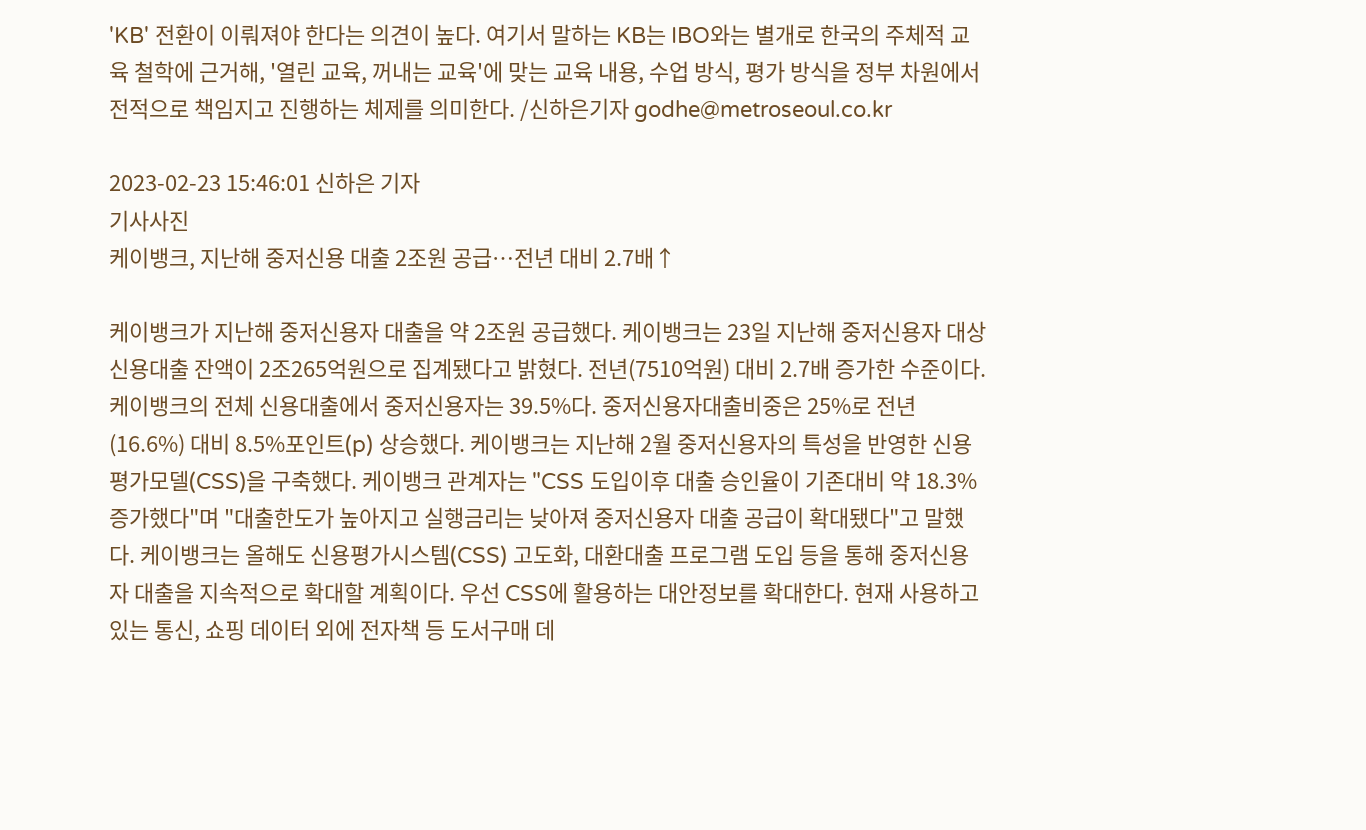'KB' 전환이 이뤄져야 한다는 의견이 높다. 여기서 말하는 KB는 IBO와는 별개로 한국의 주체적 교육 철학에 근거해, '열린 교육, 꺼내는 교육'에 맞는 교육 내용, 수업 방식, 평가 방식을 정부 차원에서 전적으로 책임지고 진행하는 체제를 의미한다. /신하은기자 godhe@metroseoul.co.kr

2023-02-23 15:46:01 신하은 기자
기사사진
케이뱅크, 지난해 중저신용 대출 2조원 공급…전년 대비 2.7배↑

케이뱅크가 지난해 중저신용자 대출을 약 2조원 공급했다. 케이뱅크는 23일 지난해 중저신용자 대상 신용대출 잔액이 2조265억원으로 집계됐다고 밝혔다. 전년(7510억원) 대비 2.7배 증가한 수준이다. 케이뱅크의 전체 신용대출에서 중저신용자는 39.5%다. 중저신용자대출비중은 25%로 전년(16.6%) 대비 8.5%포인트(p) 상승했다. 케이뱅크는 지난해 2월 중저신용자의 특성을 반영한 신용평가모델(CSS)을 구축했다. 케이뱅크 관계자는 "CSS 도입이후 대출 승인율이 기존대비 약 18.3% 증가했다"며 "대출한도가 높아지고 실행금리는 낮아져 중저신용자 대출 공급이 확대됐다"고 말했다. 케이뱅크는 올해도 신용평가시스템(CSS) 고도화, 대환대출 프로그램 도입 등을 통해 중저신용자 대출을 지속적으로 확대할 계획이다. 우선 CSS에 활용하는 대안정보를 확대한다. 현재 사용하고 있는 통신, 쇼핑 데이터 외에 전자책 등 도서구매 데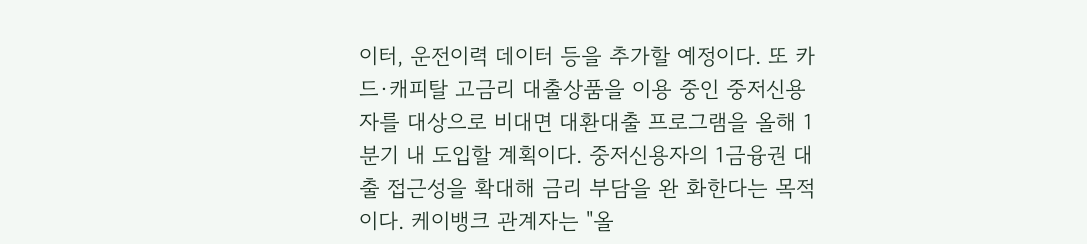이터, 운전이력 데이터 등을 추가할 예정이다. 또 카드·캐피탈 고금리 대출상품을 이용 중인 중저신용자를 대상으로 비대면 대환대출 프로그램을 올해 1분기 내 도입할 계획이다. 중저신용자의 1금융권 대출 접근성을 확대해 금리 부담을 완 화한다는 목적이다. 케이뱅크 관계자는 "올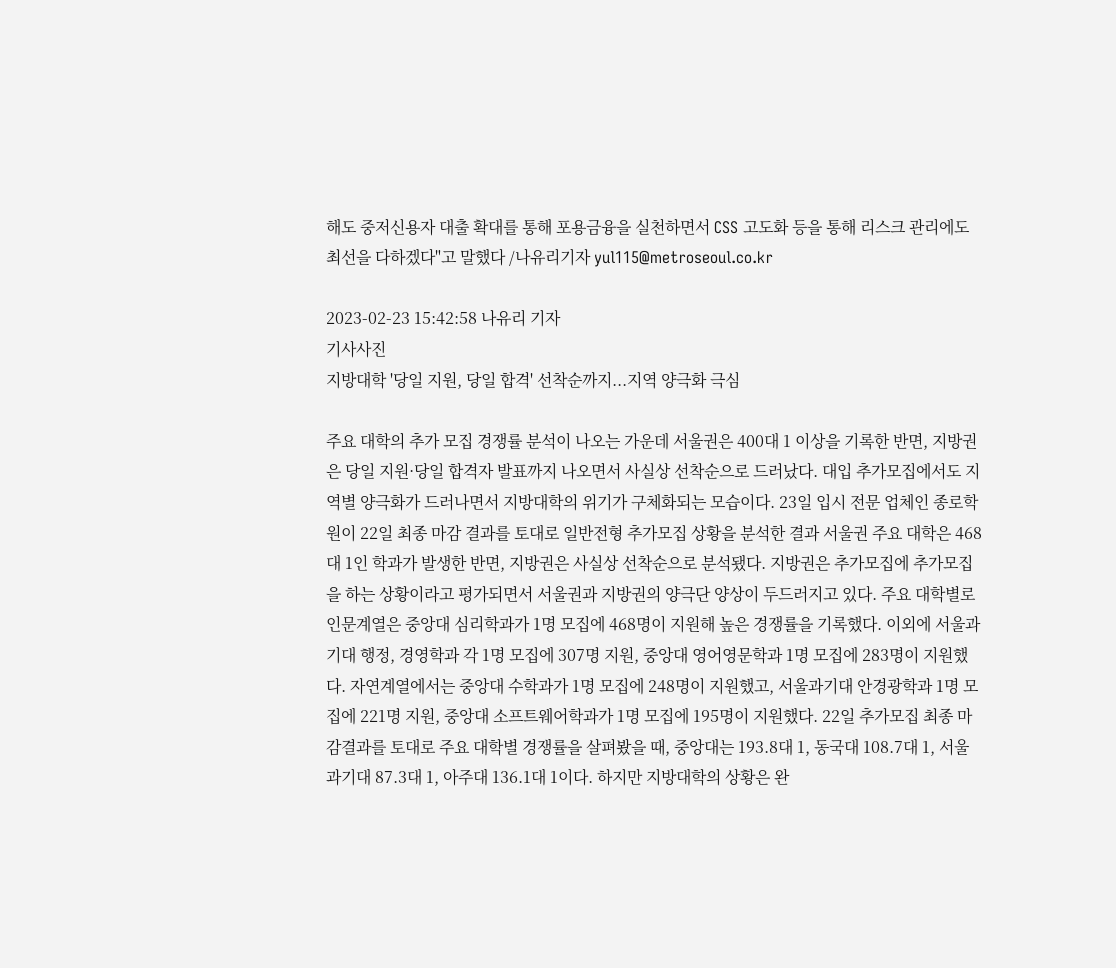해도 중저신용자 대출 확대를 통해 포용금융을 실천하면서 CSS 고도화 등을 통해 리스크 관리에도 최선을 다하겠다"고 말했다 /나유리기자 yul115@metroseoul.co.kr

2023-02-23 15:42:58 나유리 기자
기사사진
지방대학 '당일 지원, 당일 합격' 선착순까지...지역 양극화 극심

주요 대학의 추가 모집 경쟁률 분석이 나오는 가운데 서울권은 400대 1 이상을 기록한 반면, 지방권은 당일 지원·당일 합격자 발표까지 나오면서 사실상 선착순으로 드러났다. 대입 추가모집에서도 지역별 양극화가 드러나면서 지방대학의 위기가 구체화되는 모습이다. 23일 입시 전문 업체인 종로학원이 22일 최종 마감 결과를 토대로 일반전형 추가모집 상황을 분석한 결과 서울권 주요 대학은 468대 1인 학과가 발생한 반면, 지방권은 사실상 선착순으로 분석됐다. 지방권은 추가모집에 추가모집을 하는 상황이라고 평가되면서 서울권과 지방권의 양극단 양상이 두드러지고 있다. 주요 대학별로 인문계열은 중앙대 심리학과가 1명 모집에 468명이 지원해 높은 경쟁률을 기록했다. 이외에 서울과기대 행정, 경영학과 각 1명 모집에 307명 지원, 중앙대 영어영문학과 1명 모집에 283명이 지원했다. 자연계열에서는 중앙대 수학과가 1명 모집에 248명이 지원했고, 서울과기대 안경광학과 1명 모집에 221명 지원, 중앙대 소프트웨어학과가 1명 모집에 195명이 지원했다. 22일 추가모집 최종 마감결과를 토대로 주요 대학별 경쟁률을 살펴봤을 때, 중앙대는 193.8대 1, 동국대 108.7대 1, 서울과기대 87.3대 1, 아주대 136.1대 1이다. 하지만 지방대학의 상황은 완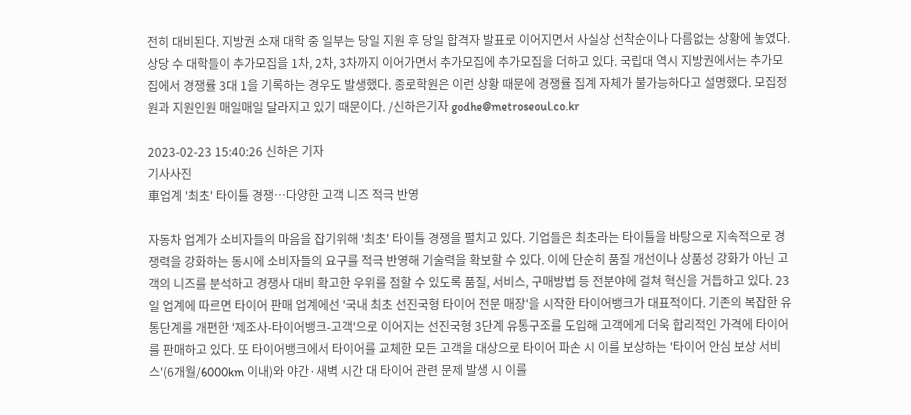전히 대비된다. 지방권 소재 대학 중 일부는 당일 지원 후 당일 합격자 발표로 이어지면서 사실상 선착순이나 다름없는 상황에 놓였다. 상당 수 대학들이 추가모집을 1차, 2차, 3차까지 이어가면서 추가모집에 추가모집을 더하고 있다. 국립대 역시 지방권에서는 추가모집에서 경쟁률 3대 1을 기록하는 경우도 발생했다. 종로학원은 이런 상황 때문에 경쟁률 집계 자체가 불가능하다고 설명했다. 모집정원과 지원인원 매일매일 달라지고 있기 때문이다. /신하은기자 godhe@metroseoul.co.kr

2023-02-23 15:40:26 신하은 기자
기사사진
車업계 '최초' 타이틀 경쟁…다양한 고객 니즈 적극 반영

자동차 업계가 소비자들의 마음을 잡기위해 '최초' 타이틀 경쟁을 펼치고 있다. 기업들은 최초라는 타이틀을 바탕으로 지속적으로 경쟁력을 강화하는 동시에 소비자들의 요구를 적극 반영해 기술력을 확보할 수 있다. 이에 단순히 품질 개선이나 상품성 강화가 아닌 고객의 니즈를 분석하고 경쟁사 대비 확고한 우위를 점할 수 있도록 품질, 서비스, 구매방법 등 전분야에 걸쳐 혁신을 거듭하고 있다. 23일 업계에 따르면 타이어 판매 업계에선 '국내 최초 선진국형 타이어 전문 매장'을 시작한 타이어뱅크가 대표적이다. 기존의 복잡한 유통단계를 개편한 '제조사-타이어뱅크-고객'으로 이어지는 선진국형 3단계 유통구조를 도입해 고객에게 더욱 합리적인 가격에 타이어를 판매하고 있다. 또 타이어뱅크에서 타이어를 교체한 모든 고객을 대상으로 타이어 파손 시 이를 보상하는 '타이어 안심 보상 서비스'(6개월/6000km 이내)와 야간·새벽 시간 대 타이어 관련 문제 발생 시 이를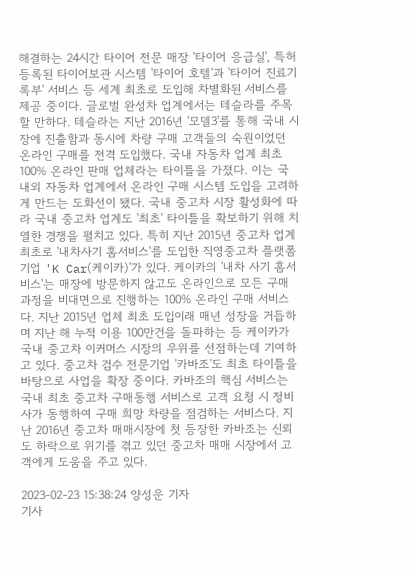해결하는 24시간 타이어 전문 매장 '타이어 응급실', 특허 등록된 타이어보관 시스템 '타이어 호텔'과 '타이어 진료기록부' 서비스 등 세계 최초로 도입해 차별화된 서비스를 제공 중이다. 글로벌 완성차 업계에서는 테슬라를 주목할 만하다. 테슬라는 지난 2016년 '모델3'를 통해 국내 시장에 진출함과 동시에 차량 구매 고객들의 숙원이었던 온라인 구매를 전격 도입했다. 국내 자동차 업계 최초 100% 온라인 판매 업체라는 타이틀을 가졌다. 이는 국내외 자동차 업계에서 온라인 구매 시스템 도입을 고려하게 만드는 도화선이 됐다. 국내 중고차 시장 활성화에 따라 국내 중고차 업계도 '최초' 타이틀을 확보하기 위해 치열한 경쟁을 펼치고 있다. 특히 지난 2015년 중고차 업계 최초로 '내차사기 홈서비스'를 도입한 직영중고차 플랫폼 기업 'K Car(케이카)'가 있다. 케이카의 '내차 사기 홈서비스'는 매장에 방문하지 않고도 온라인으로 모든 구매 과정을 비대면으로 진행하는 100% 온라인 구매 서비스다. 지난 2015년 업체 최초 도입이래 매년 성장을 거듭하며 지난 해 누적 이용 100만건을 돌파하는 등 케이카가 국내 중고차 이커머스 시장의 우위를 선점하는데 기여하고 있다. 중고차 검수 전문기업 '카바조'도 최초 타이틀을 바탕으로 사업을 확장 중이다. 카바조의 핵심 서비스는 국내 최초 중고차 구매동행 서비스로 고객 요청 시 정비사가 동행하여 구매 희망 차량을 점검하는 서비스다. 지난 2016년 중고차 매매시장에 첫 등장한 카바조는 신뢰도 하락으로 위기를 겪고 있던 중고차 매매 시장에서 고객에게 도움을 주고 있다.

2023-02-23 15:38:24 양성운 기자
기사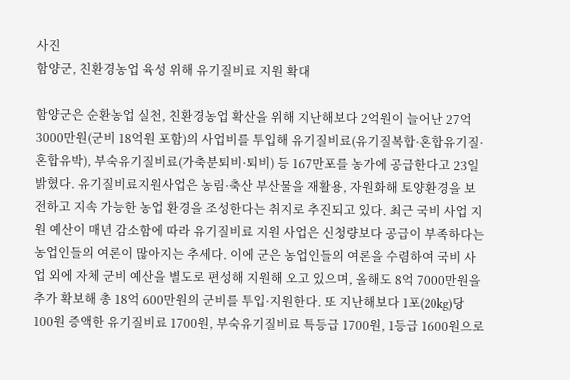사진
함양군, 친환경농업 육성 위해 유기질비료 지원 확대

함양군은 순환농업 실천, 친환경농업 확산을 위해 지난해보다 2억원이 늘어난 27억 3000만원(군비 18억원 포함)의 사업비를 투입해 유기질비료(유기질복합·혼합유기질·혼합유박), 부숙유기질비료(가축분퇴비·퇴비) 등 167만포를 농가에 공급한다고 23일 밝혔다. 유기질비료지원사업은 농림·축산 부산물을 재활용, 자원화해 토양환경을 보전하고 지속 가능한 농업 환경을 조성한다는 취지로 추진되고 있다. 최근 국비 사업 지원 예산이 매년 감소함에 따라 유기질비료 지원 사업은 신청량보다 공급이 부족하다는 농업인들의 여론이 많아지는 추세다. 이에 군은 농업인들의 여론을 수렴하여 국비 사업 외에 자체 군비 예산을 별도로 편성해 지원해 오고 있으며, 올해도 8억 7000만원을 추가 확보해 총 18억 600만원의 군비를 투입·지원한다. 또 지난해보다 1포(20kg)당 100원 증액한 유기질비료 1700원, 부숙유기질비료 특등급 1700원, 1등급 1600원으로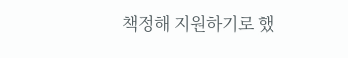책정해 지원하기로 했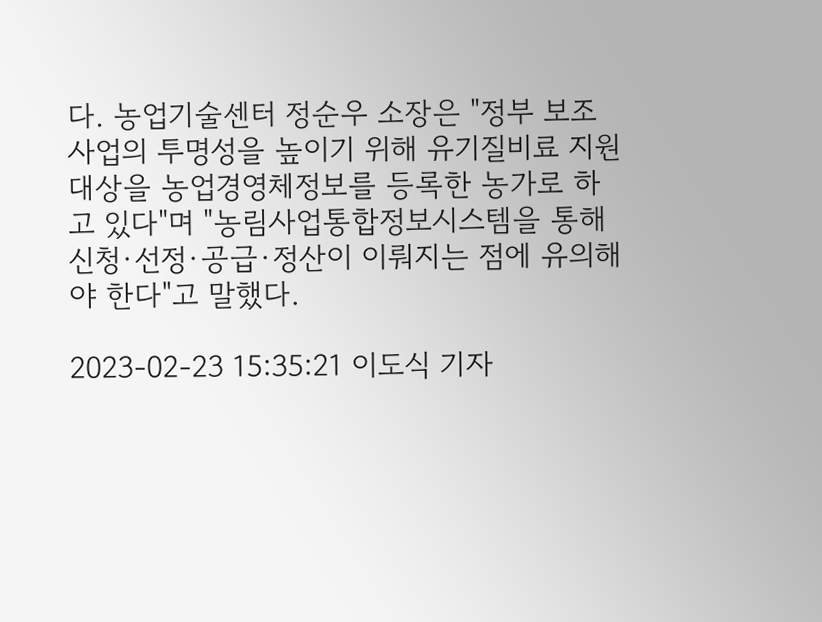다. 농업기술센터 정순우 소장은 "정부 보조 사업의 투명성을 높이기 위해 유기질비료 지원 대상을 농업경영체정보를 등록한 농가로 하고 있다"며 "농림사업통합정보시스템을 통해 신청·선정·공급·정산이 이뤄지는 점에 유의해야 한다"고 말했다.

2023-02-23 15:35:21 이도식 기자